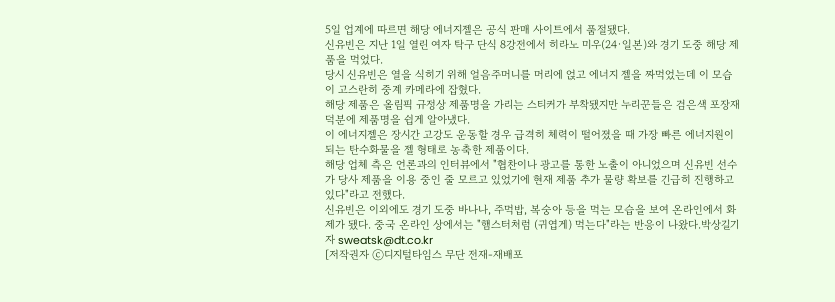5일 업계에 따르면 해당 에너지젤은 공식 판매 사이트에서 품절됐다.
신유빈은 지난 1일 열린 여자 탁구 단식 8강전에서 히라노 미우(24·일본)와 경기 도중 해당 제품을 먹었다.
당시 신유빈은 열을 식히기 위해 얼음주머니를 머리에 얹고 에너지 젤을 짜먹었는데 이 모습이 고스란히 중계 카메라에 잡혔다.
해당 제품은 올림픽 규정상 제품명을 가리는 스티커가 부착됐지만 누리꾼들은 검은색 포장재 덕분에 제품명을 쉽게 알아냈다.
이 에너지젤은 장시간 고강도 운동할 경우 급격히 체력이 떨어졌을 때 가장 빠른 에너지원이 되는 탄수화물을 젤 형태로 농축한 제품이다.
해당 업체 측은 언론과의 인터뷰에서 "협찬이나 광고를 통한 노출이 아니었으며 신유빈 선수가 당사 제품을 이용 중인 줄 모르고 있었기에 현재 제품 추가 물량 확보를 긴급히 진행하고 있다"라고 전했다.
신유빈은 이외에도 경기 도중 바나나, 주먹밥, 복숭아 등을 먹는 모습을 보여 온라인에서 화제가 됐다. 중국 온라인 상에서는 "햄스터처럼 (귀엽게) 먹는다"라는 반응이 나왔다.박상길기자 sweatsk@dt.co.kr
[저작권자 ⓒ디지털타임스 무단 전재-재배포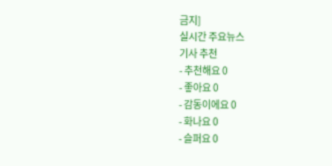금지]
실시간 주요뉴스
기사 추천
- 추천해요 0
- 좋아요 0
- 감동이에요 0
- 화나요 0
- 슬퍼요 0